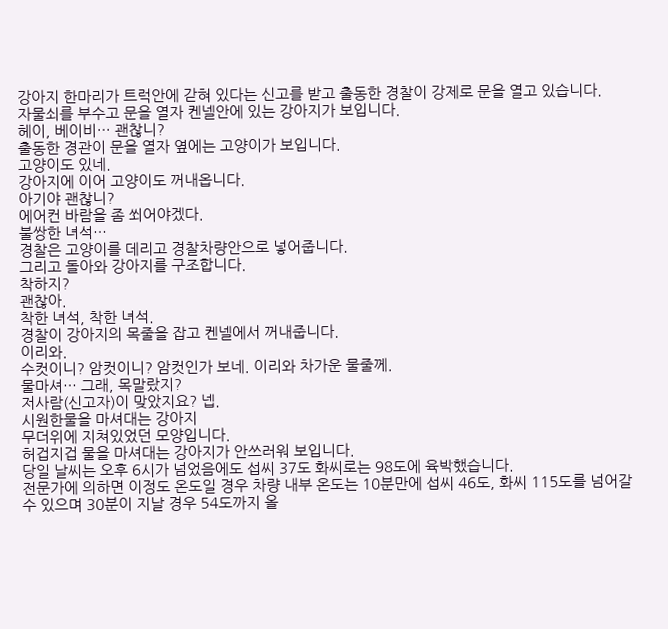강아지 한마리가 트럭안에 갇혀 있다는 신고를 받고 출동한 경찰이 강제로 문을 열고 있습니다.
자물쇠를 부수고 문을 열자 켄넬안에 있는 강아지가 보입니다.
헤이, 베이비… 괜찮니?
출동한 경관이 문을 열자 옆에는 고양이가 보입니다.
고양이도 있네.
강아지에 이어 고양이도 꺼내옵니다.
아기야 괜찮니?
에어컨 바람을 좀 쐬어야겠다.
불쌍한 녀석…
경찰은 고양이를 데리고 경찰차량안으로 넣어줍니다.
그리고 돌아와 강아지를 구조합니다.
착하지?
괜찮아.
착한 녀석, 착한 녀석.
경찰이 강아지의 목줄을 잡고 켄넬에서 꺼내줍니다.
이리와.
수컷이니? 암컷이니? 암컷인가 보네. 이리와 차가운 물줄께.
물마셔… 그래, 목말랐지?
저사람(신고자)이 맞았지요? 넵.
시원한물을 마셔대는 강아지
무더위에 지쳐있었던 모양입니다.
허겁지겁 물을 마셔대는 강아지가 안쓰러워 보입니다.
당일 날씨는 오후 6시가 넘었음에도 섭씨 37도 화씨로는 98도에 육박했습니다.
전문가에 의하면 이정도 온도일 경우 차량 내부 온도는 10분만에 섭씨 46도, 화씨 115도를 넘어갈 수 있으며 30분이 지날 경우 54도까지 올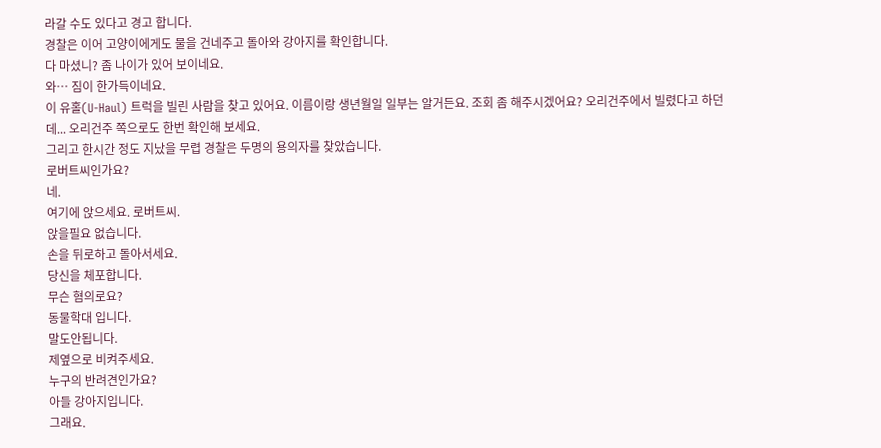라갈 수도 있다고 경고 합니다.
경찰은 이어 고양이에게도 물을 건네주고 돌아와 강아지를 확인합니다.
다 마셨니? 좀 나이가 있어 보이네요.
와… 짐이 한가득이네요.
이 유홀(U-Haul) 트럭을 빌린 사람을 찾고 있어요. 이름이랑 생년월일 일부는 알거든요. 조회 좀 해주시겠어요? 오리건주에서 빌렸다고 하던데... 오리건주 쪽으로도 한번 확인해 보세요.
그리고 한시간 정도 지났을 무렵 경찰은 두명의 용의자를 찾았습니다.
로버트씨인가요?
네.
여기에 앉으세요. 로버트씨.
앉을필요 없습니다.
손을 뒤로하고 돌아서세요.
당신을 체포합니다.
무슨 혐의로요?
동물학대 입니다.
말도안됩니다.
제옆으로 비켜주세요.
누구의 반려견인가요?
아들 강아지입니다.
그래요.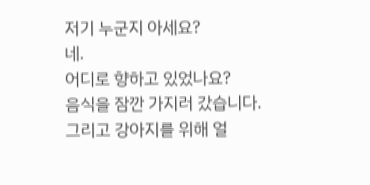저기 누군지 아세요?
네.
어디로 향하고 있었나요?
음식을 잠깐 가지러 갔습니다.
그리고 강아지를 위해 얼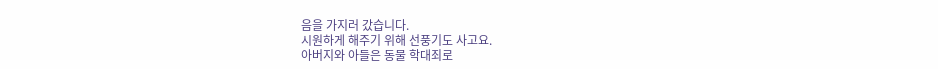음을 가지러 갔습니다.
시원하게 해주기 위해 선풍기도 사고요.
아버지와 아들은 동물 학대죄로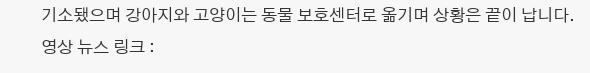기소됐으며 강아지와 고양이는 동물 보호센터로 옮기며 상황은 끝이 납니다.
영상 뉴스 링크 :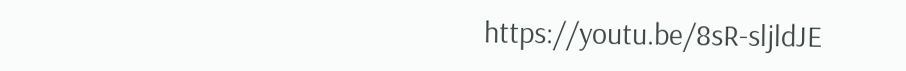https://youtu.be/8sR-sljldJE